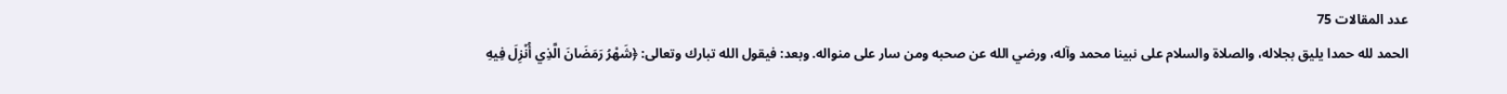عدد المقالات 75
الحمد لله حمدا يليق بجلاله، والصلاة والسلام على نبينا محمد وآله، ورضي الله عن صحبه ومن سار على منواله. وبعد: فيقول الله تبارك وتعالى: ﴿شَهْرُ رَمَضَانَ الَّذِي أُنْزِلَ فِيهِ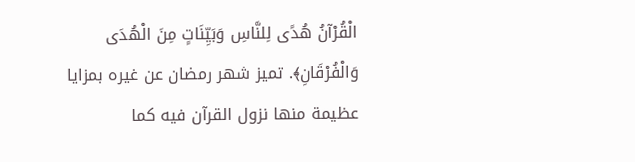الْقُرْآنُ هُدًى لِلنَّاسِ وَبَيِّنَاتٍ مِنَ الْهُدَى وَالْفُرْقَانِ﴾. تميز شهر رمضان عن غيره بمزايا عظيمة منها نزول القرآن فيه كما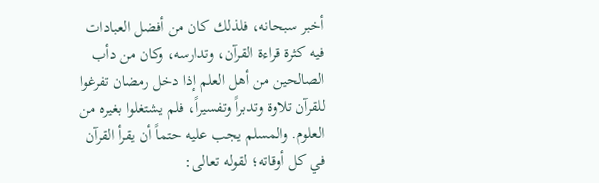أخبر سبحانه، فلذلك كان من أفضل العبادات فيه كثرة قراءة القرآن، وتدارسه، وكان من دأب الصالحين من أهل العلم إذا دخل رمضان تفرغوا للقرآن تلاوة وتدبراً وتفسيراً، فلم يشتغلوا بغيره من العلوم. والمسلم يجب عليه حتماً أن يقرأ القرآن في كل أوقاته؛ لقوله تعالى: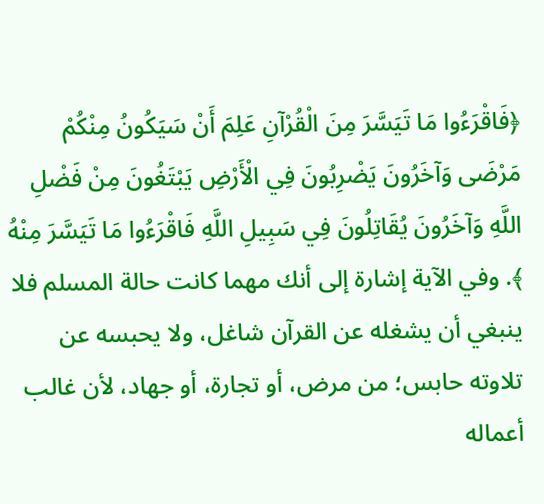﴿فَاقْرَءُوا مَا تَيَسَّرَ مِنَ الْقُرْآنِ عَلِمَ أَنْ سَيَكُونُ مِنْكُمْ مَرْضَى وَآخَرُونَ يَضْرِبُونَ فِي الْأَرْضِ يَبْتَغُونَ مِنْ فَضْلِ اللَّهِ وَآخَرُونَ يُقَاتِلُونَ فِي سَبِيلِ اللَّهِ فَاقْرَءُوا مَا تَيَسَّرَ مِنْهُ ﴾. وفي الآية إشارة إلى أنك مهما كانت حالة المسلم فلا ينبغي أن يشغله عن القرآن شاغل، ولا يحبسه عن تلاوته حابس؛ من مرض، أو تجارة، أو جهاد، لأن غالب أعماله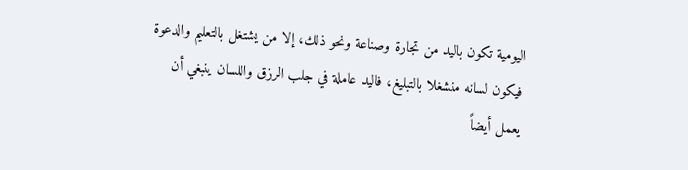اليومية تكون باليد من تجارة وصناعة ونحو ذلك، إلا من يشتغل بالتعليم والدعوة فيكون لسانه منشغلا بالتبليغ، فاليد عاملة في جلب الرزق واللسان ينبغي أن يعمل أيضاً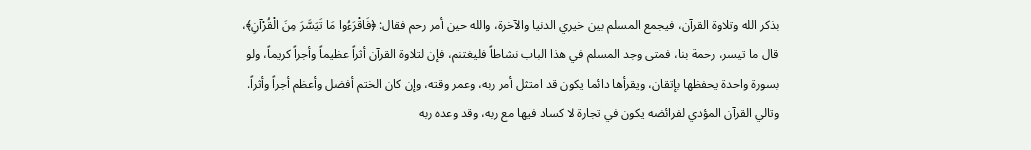بذكر الله وتلاوة القرآن، فيجمع المسلم بين خيري الدنيا والآخرة، والله حين أمر رحم فقال: ﴿فَاقْرَءُوا مَا تَيَسَّرَ مِنَ الْقُرْآنِ﴾، قال ما تيسر، رحمة بنا، فمتى وجد المسلم في هذا الباب نشاطاً فليغتنم، فإن لتلاوة القرآن أثراً عظيماً وأجراً كريماً، ولو بسورة واحدة يحفظها بإتقان، ويقرأها دائما يكون قد امتثل أمر ربه، وعمر وقته، وإن كان الختم أفضل وأعظم أجراً وأثراً. وتالي القرآن المؤدي لفرائضه يكون في تجارة لا كساد فيها مع ربه، وقد وعده ربه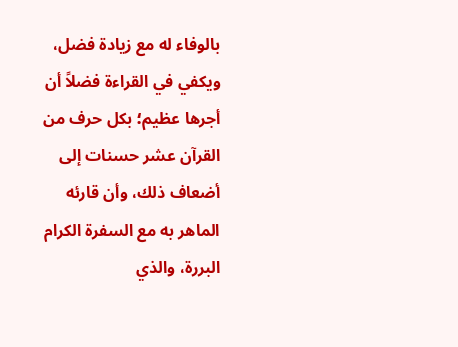بالوفاء له مع زيادة فضل، ويكفي في القراءة فضلاً أن أجرها عظيم؛ بكل حرف من القرآن عشر حسنات إلى أضعاف ذلك، وأن قارئه الماهر به مع السفرة الكرام البررة، والذي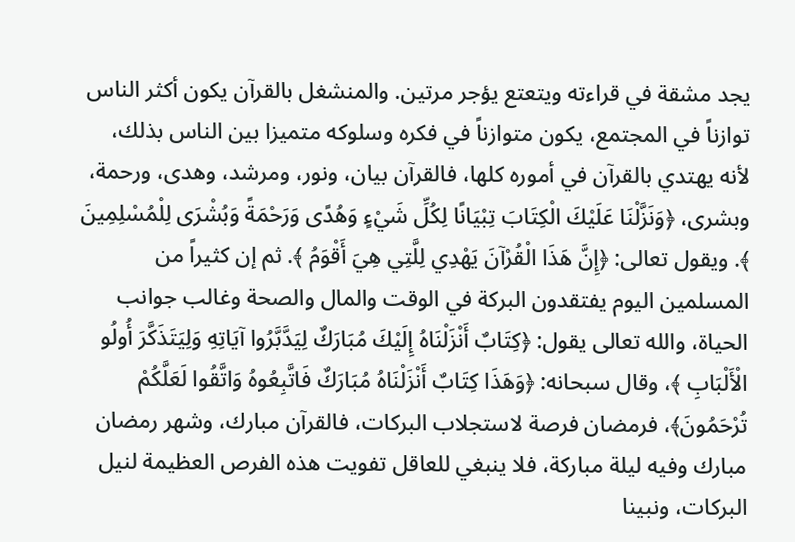يجد مشقة في قراءته ويتعتع يؤجر مرتين. والمنشغل بالقرآن يكون أكثر الناس توازناً في المجتمع، يكون متوازناً في فكره وسلوكه متميزا بين الناس بذلك، لأنه يهتدي بالقرآن في أموره كلها، فالقرآن بيان، ونور، ومرشد، وهدى، ورحمة، وبشرى، ﴿وَنَزَّلْنَا عَلَيْكَ الْكِتَابَ تِبْيَانًا لِكُلِّ شَيْءٍ وَهُدًى وَرَحْمَةً وَبُشْرَى لِلْمُسْلِمِينَ ﴾. ويقول تعالى: ﴿إِنَّ هَذَا الْقُرْآنَ يَهْدِي لِلَّتِي هِيَ أَقْوَمُ ﴾. ثم إن كثيراً من المسلمين اليوم يفتقدون البركة في الوقت والمال والصحة وغالب جوانب الحياة، والله تعالى يقول: ﴿كِتَابٌ أَنْزَلْنَاهُ إِلَيْكَ مُبَارَكٌ لِيَدَّبَّرُوا آيَاتِهِ وَلِيَتَذَكَّرَ أُولُو الْأَلْبَابِ ﴾، وقال سبحانه: ﴿وَهَذَا كِتَابٌ أَنْزَلْنَاهُ مُبَارَكٌ فَاتَّبِعُوهُ وَاتَّقُوا لَعَلَّكُمْ تُرْحَمُونَ﴾، فرمضان فرصة لاستجلاب البركات، فالقرآن مبارك، وشهر رمضان مبارك وفيه ليلة مباركة، فلا ينبغي للعاقل تفويت هذه الفرص العظيمة لنيل البركات، ونبينا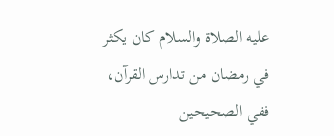عليه الصلاة والسلام كان يكثر في رمضان من تدارس القرآن، ففي الصحيحين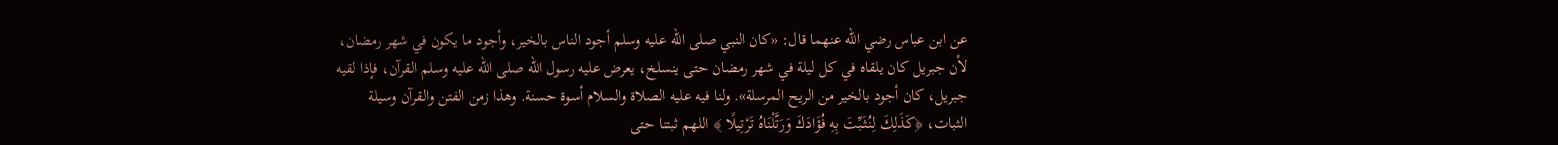عن ابن عباس رضي الله عنهما قال: «كان النبي صلى الله عليه وسلم أجود الناس بالخير، وأجود ما يكون في شهر رمضان، لأن جبريل كان يلقاه في كل ليلة في شهر رمضان حتى ينسلخ، يعرض عليه رسول الله صلى الله عليه وسلم القرآن، فإذا لقيه جبريل، كان أجود بالخير من الريح المرسلة». ولنا فيه عليه الصلاة والسلام أسوة حسنة. وهذا زمن الفتن والقرآن وسيلة الثبات، ﴿كَذَلِكَ لِنُثَبِّتَ بِهِ فُؤَادَكَ وَرَتَّلْنَاهُ تَرْتِيلًا ﴾ اللهم ثبتنا حتى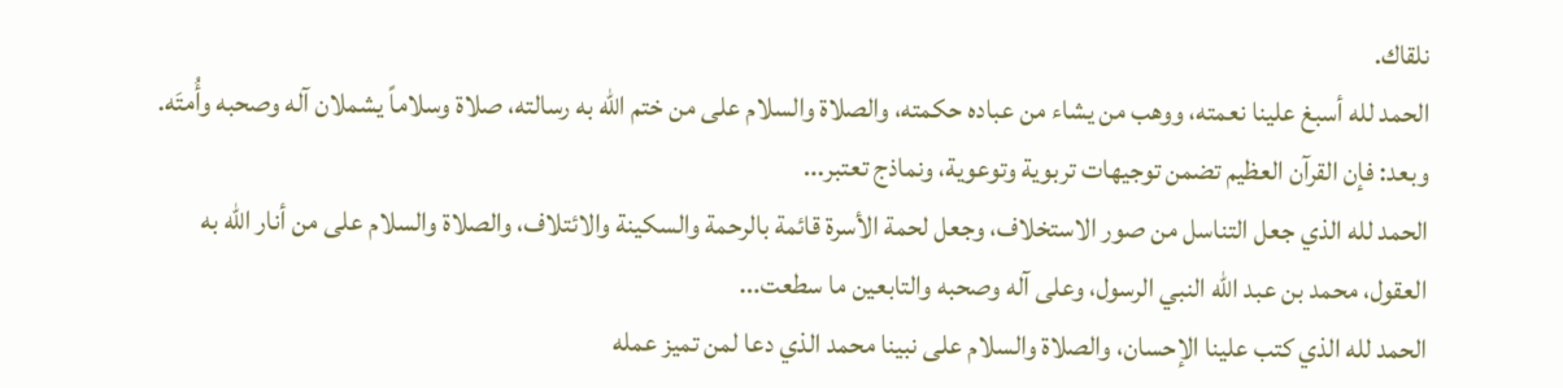نلقاك.
الحمد لله أسبغ علينا نعمته، ووهب من يشاء من عباده حكمته، والصلاة والسلام على من ختم الله به رسالته، صلاة وسلاماً يشملان آله وصحبه وأُمتَه. وبعد: فإن القرآن العظيم تضمن توجيهات تربوية وتوعوية، ونماذج تعتبر...
الحمد لله الذي جعل التناسل من صور الاستخلاف، وجعل لحمة الأسرة قائمة بالرحمة والسكينة والائتلاف، والصلاة والسلام على من أنار الله به العقول، محمد بن عبد الله النبي الرسول، وعلى آله وصحبه والتابعين ما سطعت...
الحمد لله الذي كتب علينا الإحسان، والصلاة والسلام على نبينا محمد الذي دعا لمن تميز عمله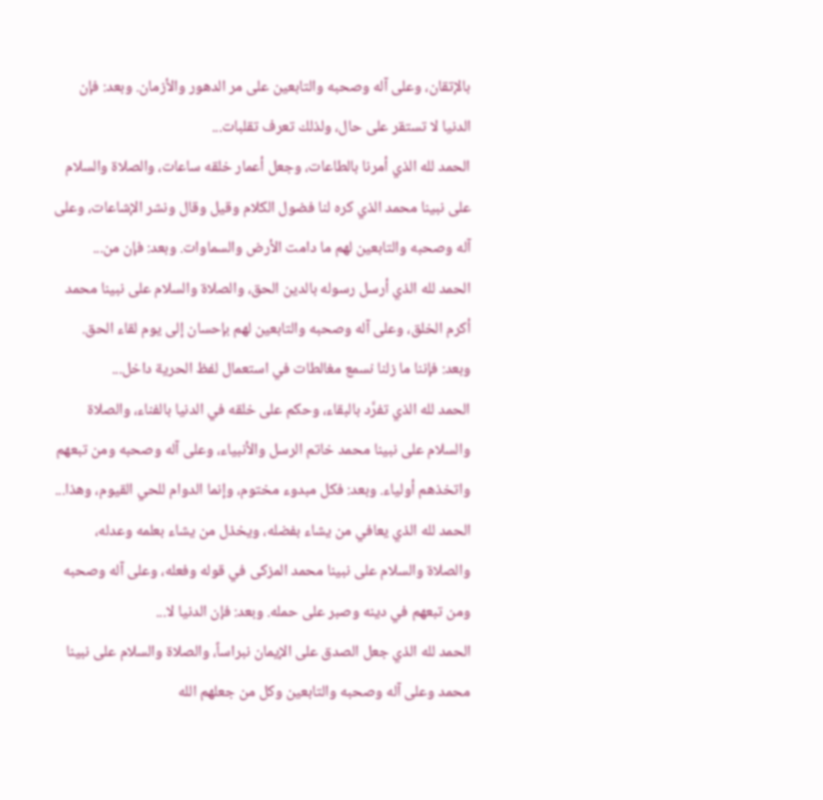بالإتقان، وعلى آله وصحبه والتابعين على مر الدهور والأزمان. وبعد: فإن الدنيا لا تستقر على حال، ولذلك تعرف تقلبات...
الحمد لله الذي أمرنا بالطاعات، وجعل أعمار خلقه ساعات، والصلاة والسلام على نبينا محمد الذي كره لنا فضول الكلام وقيل وقال ونشر الإشاعات، وعلى آله وصحبه والتابعين لهم ما دامت الأرض والسماوات. وبعد: فإن من...
الحمد لله الذي أرسل رسوله بالدين الحق، والصلاة والسلام على نبينا محمد أكرم الخلق، وعلى آله وصحبه والتابعين لهم بإحسان إلى يوم لقاء الحق. وبعد: فإننا ما زلنا نسمع مغالطات في استعمال لفظ الحرية داخل...
الحمد لله الذي تفرَّد بالبقاء، وحكم على خلقه في الدنيا بالفناء، والصلاة والسلام على نبينا محمد خاتم الرسل والأنبياء، وعلى آله وصحبه ومن تبعهم واتخذهم أولياء. وبعد: فكل مبدوء مختوم، وإنما الدوام للحي القيوم، وهذا...
الحمد لله الذي يعافي من يشاء بفضله، ويخذل من يشاء بعلمه وعدله، والصلاة والسلام على نبينا محمد المزكى في قوله وفعله، وعلى آله وصحبه ومن تبعهم في دينه وصبر على حمله. وبعد: فإن الدنيا لا...
الحمد لله الذي جعل الصدق على الإيمان نبراساً، والصلاة والسلام على نبينا محمد وعلى آله وصحبه والتابعين وكل من جعلهم الله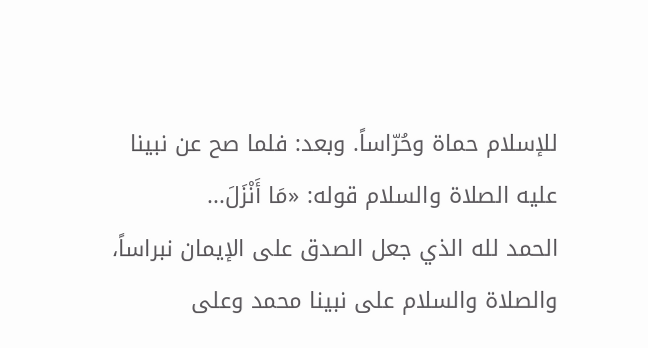للإسلام حماة وحُرّاساً. وبعد: فلما صح عن نبينا عليه الصلاة والسلام قوله: «مَا أَنْزَلَ...
الحمد لله الذي جعل الصدق على الإيمان نبراساً، والصلاة والسلام على نبينا محمد وعلى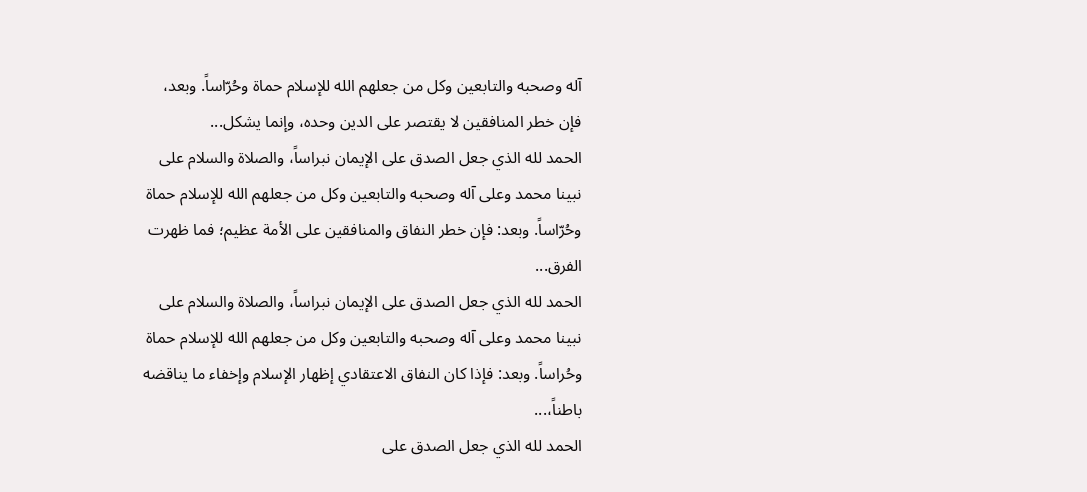آله وصحبه والتابعين وكل من جعلهم الله للإسلام حماة وحُرّاساً. وبعد، فإن خطر المنافقين لا يقتصر على الدين وحده، وإنما يشكل...
الحمد لله الذي جعل الصدق على الإيمان نبراساً، والصلاة والسلام على نبينا محمد وعلى آله وصحبه والتابعين وكل من جعلهم الله للإسلام حماة وحُرّاساً. وبعد: فإن خطر النفاق والمنافقين على الأمة عظيم؛ فما ظهرت الفرق...
الحمد لله الذي جعل الصدق على الإيمان نبراساً، والصلاة والسلام على نبينا محمد وعلى آله وصحبه والتابعين وكل من جعلهم الله للإسلام حماة وحُراساً. وبعد: فإذا كان النفاق الاعتقادي إظهار الإسلام وإخفاء ما يناقضه باطناً،...
الحمد لله الذي جعل الصدق على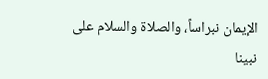الإيمان نبراساً، والصلاة والسلام على نبينا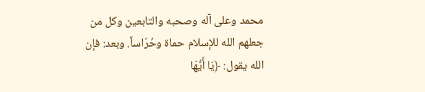محمد وعلى آله وصحبه والتابعين وكل من جعلهم الله للإسلام حماة وحُرّاساً. وبعد: فإن الله يقول: ﴿يَا أَيُّهَا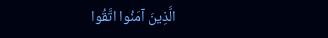الَّذِينَ آمَنُوا اتَّقُوا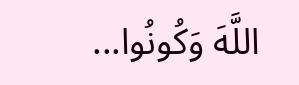اللَّهَ وَكُونُوا...